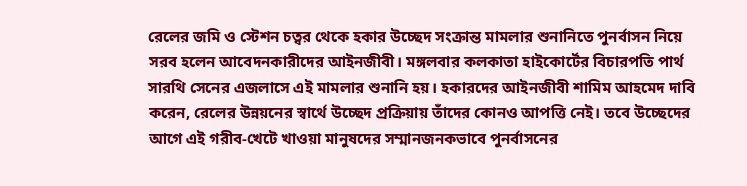রেলের জমি ও স্টেশন চত্বর থেকে হকার উচ্ছেদ সংক্রান্ত মামলার শুনানিতে পুনর্বাসন নিয়ে সরব হলেন আবেদনকারীদের আইনজীবী। মঙ্গলবার কলকাতা হাইকোর্টের বিচারপতি পার্থ সারথি সেনের এজলাসে এই মামলার শুনানি হয়। হকারদের আইনজীবী শামিম আহমেদ দাবি করেন, রেলের উন্নয়নের স্বার্থে উচ্ছেদ প্রক্রিয়ায় তাঁদের কোনও আপত্তি নেই। তবে উচ্ছেদের আগে এই গরীব-খেটে খাওয়া মানুষদের সম্মানজনকভাবে পুনর্বাসনের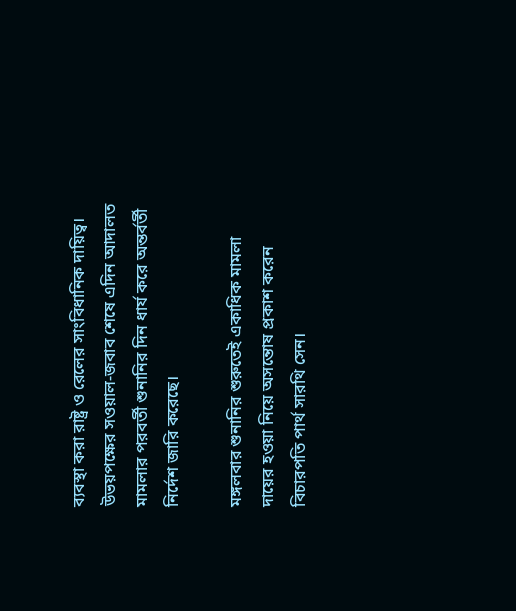ব্যবস্থা করা রাষ্ট্র ও রেলের সাংবিধানিক দায়িত্ব। উভয়পক্ষের সওয়াল-জবাব শেষে এদিন আদালত মামলার পরবর্তী শুনানির দিন ধার্য করে অন্তর্বর্তী নির্দেশ জারি করেছে।

মঙ্গলবার শুনানির শুরুতেই একাধিক মামলা দায়ের হওয়া নিয়ে অসন্তোষ প্রকাশ করেন বিচারপতি পার্থ সারথি সেন।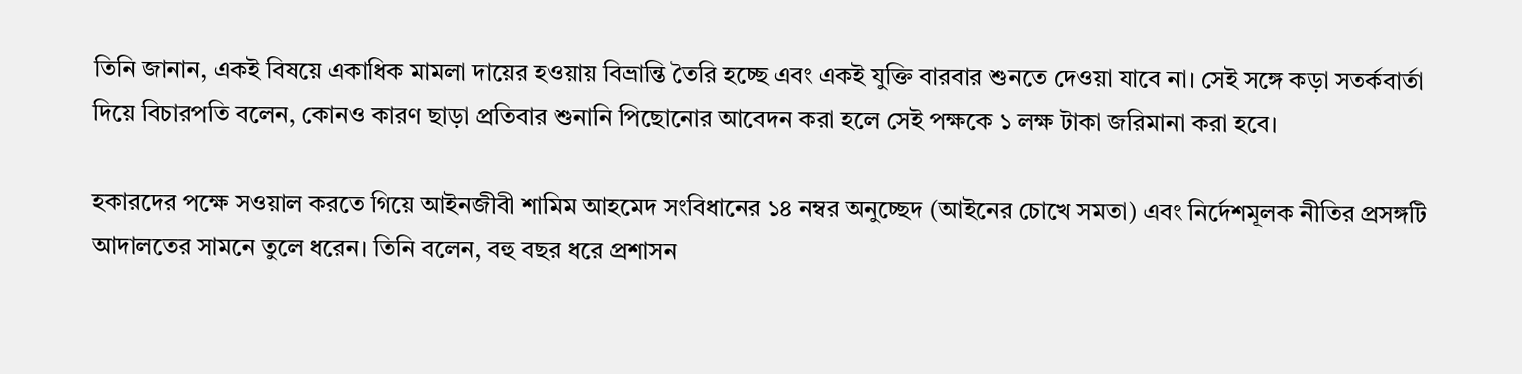তিনি জানান, একই বিষয়ে একাধিক মামলা দায়ের হওয়ায় বিভ্রান্তি তৈরি হচ্ছে এবং একই যুক্তি বারবার শুনতে দেওয়া যাবে না। সেই সঙ্গে কড়া সতর্কবার্তা দিয়ে বিচারপতি বলেন, কোনও কারণ ছাড়া প্রতিবার শুনানি পিছোনোর আবেদন করা হলে সেই পক্ষকে ১ লক্ষ টাকা জরিমানা করা হবে।

হকারদের পক্ষে সওয়াল করতে গিয়ে আইনজীবী শামিম আহমেদ সংবিধানের ১৪ নম্বর অনুচ্ছেদ (আইনের চোখে সমতা) এবং নির্দেশমূলক নীতির প্রসঙ্গটি আদালতের সামনে তুলে ধরেন। তিনি বলেন, বহু বছর ধরে প্রশাসন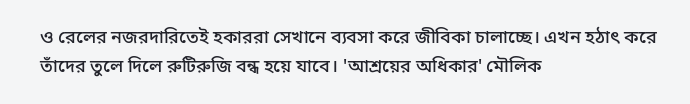ও রেলের নজরদারিতেই হকাররা সেখানে ব্যবসা করে জীবিকা চালাচ্ছে। এখন হঠাৎ করে তাঁদের তুলে দিলে রুটিরুজি বন্ধ হয়ে যাবে। 'আশ্রয়ের অধিকার' মৌলিক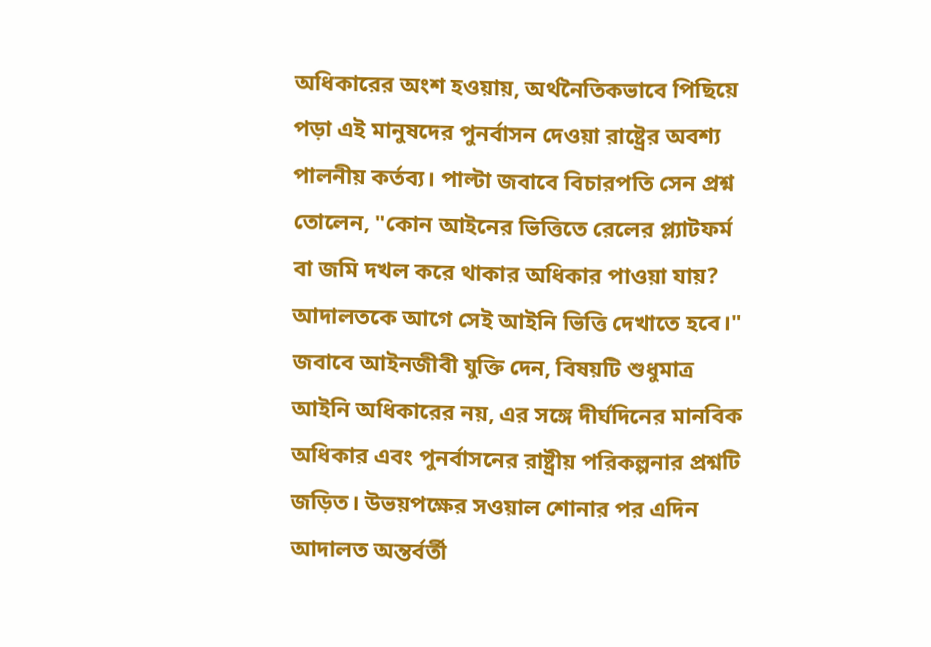অধিকারের অংশ হওয়ায়, অর্থনৈতিকভাবে পিছিয়ে পড়া এই মানুষদের পুনর্বাসন দেওয়া রাষ্ট্রের অবশ্য পালনীয় কর্তব্য। পাল্টা জবাবে বিচারপতি সেন প্রশ্ন তোলেন, "কোন আইনের ভিত্তিতে রেলের প্ল্যাটফর্ম বা জমি দখল করে থাকার অধিকার পাওয়া যায়? আদালতকে আগে সেই আইনি ভিত্তি দেখাতে হবে।" জবাবে আইনজীবী যুক্তি দেন, বিষয়টি শুধুমাত্র আইনি অধিকারের নয়, এর সঙ্গে দীর্ঘদিনের মানবিক অধিকার এবং পুনর্বাসনের রাষ্ট্রীয় পরিকল্পনার প্রশ্নটি জড়িত। উভয়পক্ষের সওয়াল শোনার পর এদিন আদালত অন্তর্বর্তী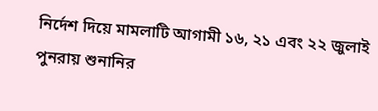নির্দেশ দিয়ে মামলাটি আগামী ১৬, ২১ এবং ২২ জুলাই পুনরায় শুনানির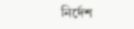নির্দেশ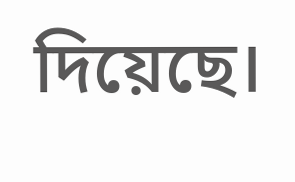দিয়েছে।